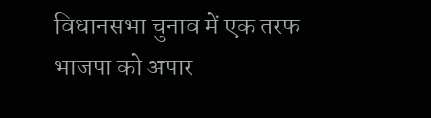विधानसभा चुनाव में एक तरफ भाजपा को अपार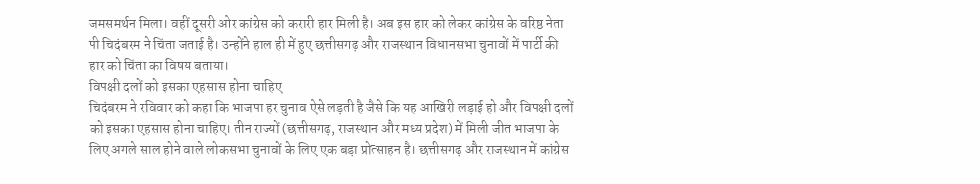जमसमर्थन मिला। वहीं दूसरी ओर कांग्रेस को करारी हार मिली है। अब इस हार को लेकर कांग्रेस के वरिष्ठ नेता पी चिदंबरम ने चिंता जताई है। उन्होंने हाल ही में हुए छत्तीसगढ़ और राजस्थान विधानसभा चुनावों में पार्टी की हार को चिंता का विषय बताया।
विपक्षी दलों को इसका एहसास होना चाहिए
चिदंबरम ने रविवार को कहा कि भाजपा हर चुनाव ऐसे लड़ती है जैसे कि यह आखिरी लड़ाई हो और विपक्षी दलों को इसका एहसास होना चाहिए। तीन राज्यों (छत्तीसगढ़, राजस्थान और मध्य प्रदेश) में मिली जीत भाजपा के लिए अगले साल होने वाले लोकसभा चुनावों के लिए एक बड़ा प्रोत्साहन है। छत्तीसगढ़ और राजस्थान में कांग्रेस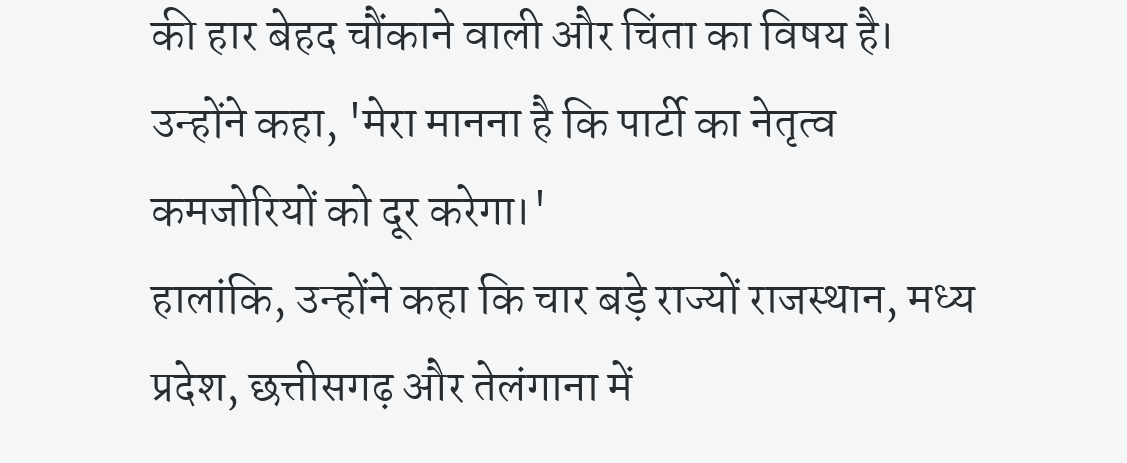की हार बेहद चौंकाने वाली और चिंता का विषय है। उन्होंने कहा, 'मेरा मानना है कि पार्टी का नेतृत्व कमजोरियों को दूर करेगा।'
हालांकि, उन्होंने कहा कि चार बड़े राज्यों राजस्थान, मध्य प्रदेश, छत्तीसगढ़ और तेलंगाना में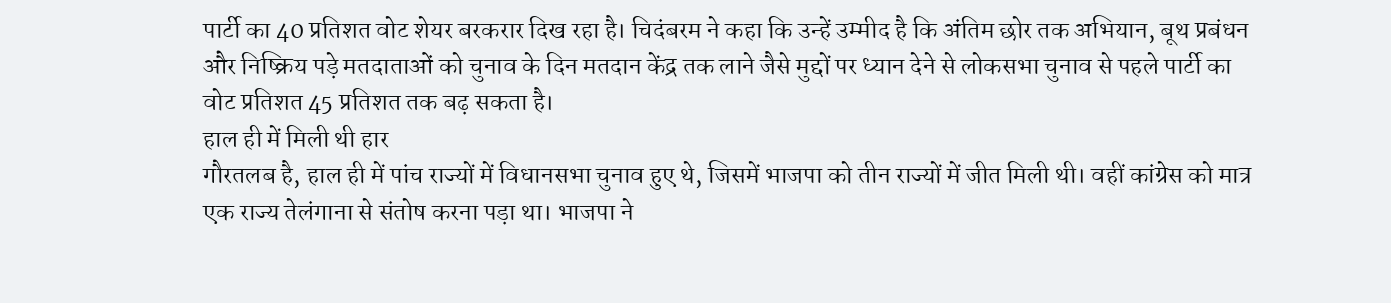पार्टी का 40 प्रतिशत वोट शेयर बरकरार दिख रहा है। चिदंबरम ने कहा कि उन्हें उम्मीद है कि अंतिम छोर तक अभियान, बूथ प्रबंधन और निष्क्रिय पड़े मतदाताओं को चुनाव के दिन मतदान केंद्र तक लाने जैसे मुद्दों पर ध्यान देने से लोकसभा चुनाव से पहले पार्टी का वोट प्रतिशत 45 प्रतिशत तक बढ़ सकता है।
हाल ही में मिली थी हार
गौरतलब है, हाल ही में पांच राज्यों में विधानसभा चुनाव हुए थे, जिसमें भाजपा को तीन राज्यों में जीत मिली थी। वहीं कांग्रेस को मात्र एक राज्य तेलंगाना से संतोष करना पड़ा था। भाजपा ने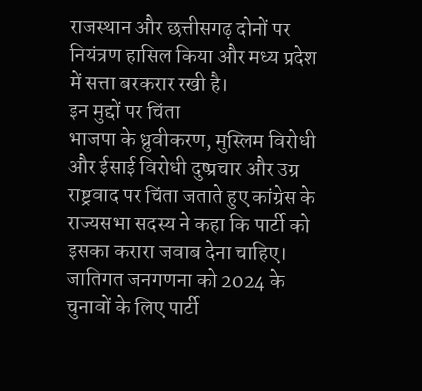राजस्थान और छत्तीसगढ़ दोनों पर नियंत्रण हासिल किया और मध्य प्रदेश में सत्ता बरकरार रखी है।
इन मुद्दों पर चिंता
भाजपा के ध्रुवीकरण, मुस्लिम विरोधी और ईसाई विरोधी दुष्प्रचार और उग्र राष्ट्रवाद पर चिंता जताते हुए कांग्रेस के राज्यसभा सदस्य ने कहा कि पार्टी को इसका करारा जवाब देना चाहिए। जातिगत जनगणना को 2024 के चुनावों के लिए पार्टी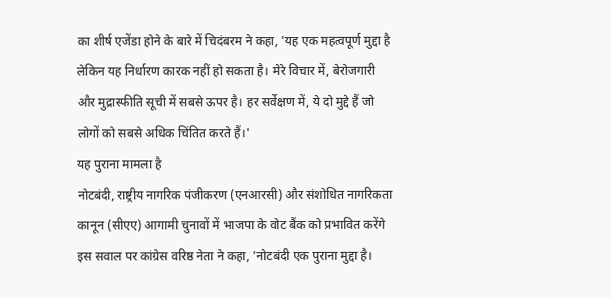का शीर्ष एजेंडा होने के बारे में चिदंबरम ने कहा, 'यह एक महत्वपूर्ण मुद्दा है लेकिन यह निर्धारण कारक नहीं हो सकता है। मेरे विचार में, बेरोजगारी और मुद्रास्फीति सूची में सबसे ऊपर है। हर सर्वेक्षण में, ये दो मुद्दे हैं जो लोगों को सबसे अधिक चिंतित करते हैं।'
यह पुराना मामला है
नोटबंदी, राष्ट्रीय नागरिक पंजीकरण (एनआरसी) और संशोधित नागरिकता कानून (सीएए) आगामी चुनावों में भाजपा के वोट बैंक को प्रभावित करेंगे इस सवाल पर कांग्रेस वरिष्ठ नेता ने कहा, 'नोटबंदी एक पुराना मुद्दा है।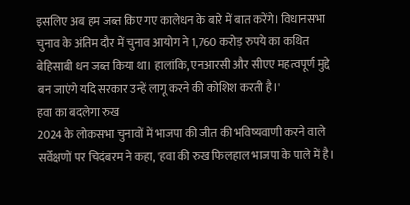इसलिए अब हम जब्त किए गए कालेधन के बारे में बात करेंगे। विधानसभा चुनाव के अंतिम दौर में चुनाव आयोग ने 1,760 करोड़ रुपये का कथित बेहिसाबी धन जब्त किया था। हालांकि, एनआरसी और सीएए महत्वपूर्ण मुद्दे बन जाएंगे यदि सरकार उन्हें लागू करने की कोशिश करती है।'
हवा का बदलेगा रुख
2024 के लोकसभा चुनावों में भाजपा की जीत की भविष्यवाणी करने वाले सर्वेक्षणों पर चिदंबरम ने कहा, 'हवा की रुख फिलहाल भाजपा के पाले में है।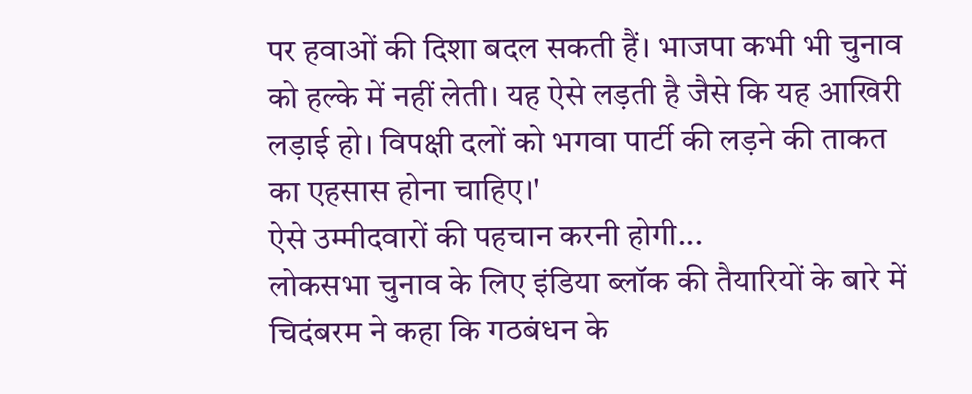पर हवाओं की दिशा बदल सकती हैं। भाजपा कभी भी चुनाव को हल्के में नहीं लेती। यह ऐसे लड़ती है जैसे कि यह आखिरी लड़ाई हो। विपक्षी दलों को भगवा पार्टी की लड़ने की ताकत का एहसास होना चाहिए।'
ऐसे उम्मीदवारों की पहचान करनी होगी...
लोकसभा चुनाव के लिए इंडिया ब्लॉक की तैयारियों के बारे में चिदंबरम ने कहा कि गठबंधन के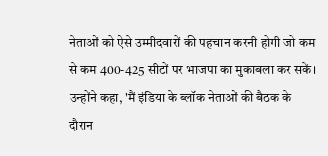नेताओं को ऐसे उम्मीदवारों की पहचान करनी होगी जो कम से कम 400-425 सीटों पर भाजपा का मुकाबला कर सकें। उन्होंने कहा, 'मैं इंडिया के ब्लॉक नेताओं की बैठक के दौरान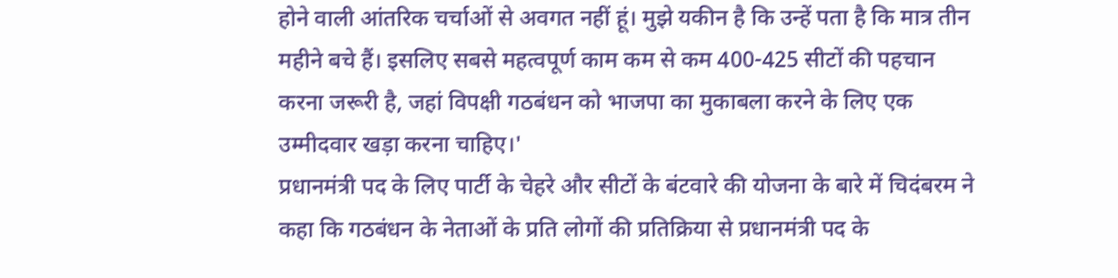होने वाली आंतरिक चर्चाओं से अवगत नहीं हूं। मुझे यकीन है कि उन्हें पता है कि मात्र तीन महीने बचे हैं। इसलिए सबसे महत्वपूर्ण काम कम से कम 400-425 सीटों की पहचान करना जरूरी है, जहां विपक्षी गठबंधन को भाजपा का मुकाबला करने के लिए एक उम्मीदवार खड़ा करना चाहिए।'
प्रधानमंत्री पद के लिए पार्टी के चेहरे और सीटों के बंटवारे की योजना के बारे में चिदंबरम ने कहा कि गठबंधन के नेताओं के प्रति लोगों की प्रतिक्रिया से प्रधानमंत्री पद के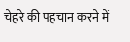चेहरे की पहचान करने में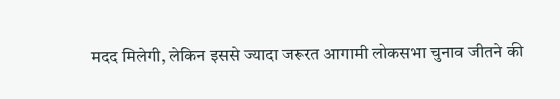मदद मिलेगी, लेकिन इससे ज्यादा जरूरत आगामी लोकसभा चुनाव जीतने की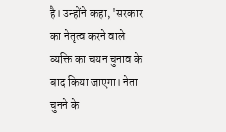है। उन्होंने कहा, 'सरकार का नेतृत्व करने वाले व्यक्ति का चयन चुनाव के बाद किया जाएगा। नेता चुनने के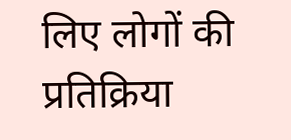लिए लोगों की प्रतिक्रिया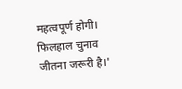महत्वपूर्ण होगी। फिलहाल चुनाव जीतना जरूरी है।'